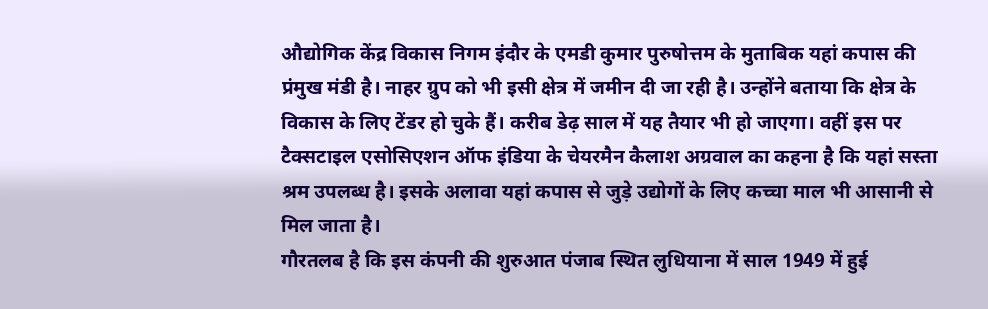औद्योगिक केंद्र विकास निगम इंदौर के एमडी कुमार पुरुषोत्तम के मुताबिक यहां कपास की प्रंमुख मंडी है। नाहर ग्रुप को भी इसी क्षेत्र में जमीन दी जा रही है। उन्होंने बताया कि क्षेत्र के विकास के लिए टेंडर हो चुके हैं। करीब डेढ़ साल में यह तैयार भी हो जाएगा। वहीं इस पर टैक्सटाइल एसोसिएशन ऑफ इंडिया के चेयरमैन कैलाश अग्रवाल का कहना है कि यहां सस्ता श्रम उपलब्ध है। इसके अलावा यहां कपास से जुड़े उद्योगों के लिए कच्चा माल भी आसानी से मिल जाता है।
गौरतलब है कि इस कंपनी की शुरुआत पंजाब स्थित लुधियाना में साल 1949 में हुई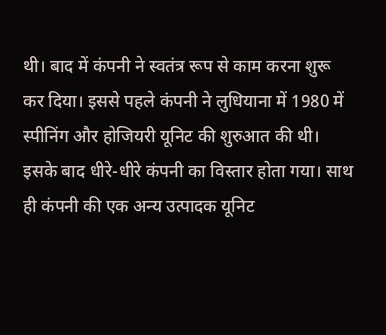थी। बाद में कंपनी ने स्वतंत्र रूप से काम करना शुरू कर दिया। इससे पहले कंपनी ने लुधियाना में 1980 में स्पीनिंग और होजियरी यूनिट की शुरुआत की थी। इसके बाद धीरे-धीरे कंपनी का विस्तार होता गया। साथ ही कंपनी की एक अन्य उत्पादक यूनिट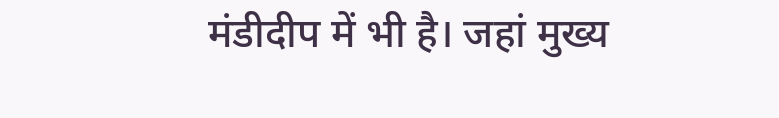मंडीदीप में भी है। जहां मुख्य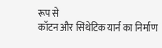रूप से
कॉटन और सिंथेटिक यार्न का निर्माण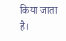किया जाता है।